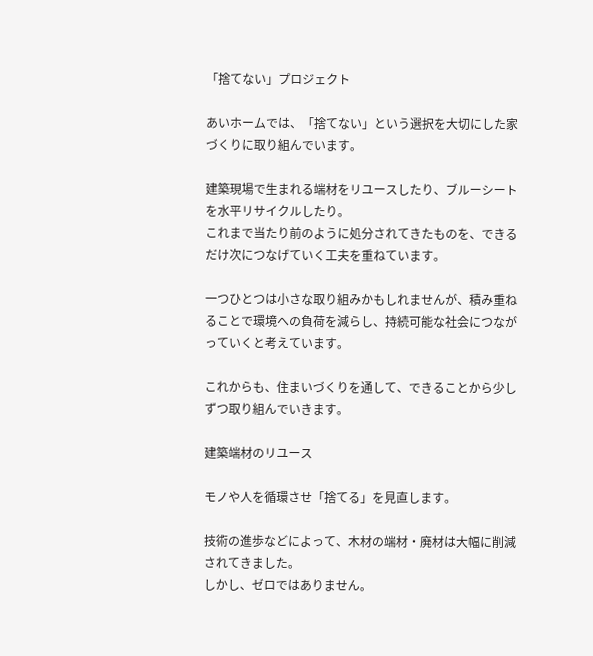「捨てない」プロジェクト

あいホームでは、「捨てない」という選択を大切にした家づくりに取り組んでいます。

建築現場で生まれる端材をリユースしたり、ブルーシートを水平リサイクルしたり。
これまで当たり前のように処分されてきたものを、できるだけ次につなげていく工夫を重ねています。

一つひとつは小さな取り組みかもしれませんが、積み重ねることで環境への負荷を減らし、持続可能な社会につながっていくと考えています。

これからも、住まいづくりを通して、できることから少しずつ取り組んでいきます。

建築端材のリユース

モノや人を循環させ「捨てる」を見直します。

技術の進歩などによって、木材の端材・廃材は大幅に削減されてきました。
しかし、ゼロではありません。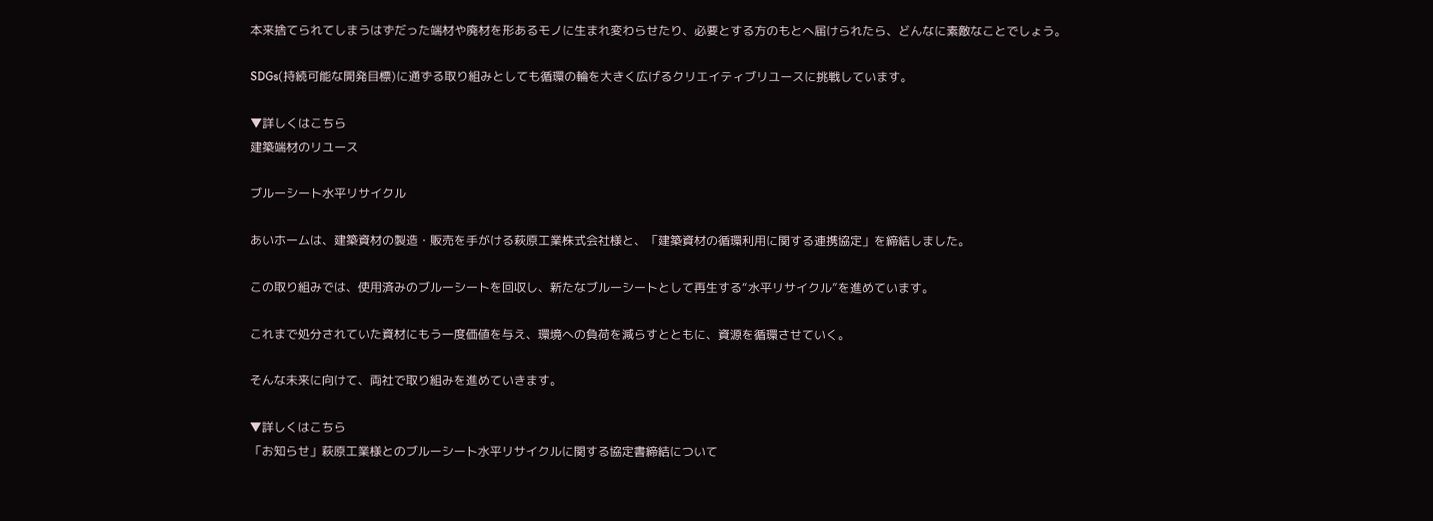本来捨てられてしまうはずだった端材や廃材を形あるモノに生まれ変わらせたり、必要とする方のもとへ届けられたら、どんなに素敵なことでしょう。

SDGs(持続可能な開発目標)に通ずる取り組みとしても循環の輪を大きく広げるクリエイティブリユースに挑戦しています。

▼詳しくはこちら
建築端材のリユース

ブルーシート水平リサイクル

あいホームは、建築資材の製造・販売を手がける萩原工業株式会社様と、「建築資材の循環利用に関する連携協定」を締結しました。

この取り組みでは、使用済みのブルーシートを回収し、新たなブルーシートとして再生する“水平リサイクル”を進めています。

これまで処分されていた資材にもう一度価値を与え、環境への負荷を減らすとともに、資源を循環させていく。

そんな未来に向けて、両社で取り組みを進めていきます。

▼詳しくはこちら
「お知らせ」萩原工業様とのブルーシート水平リサイクルに関する協定書締結について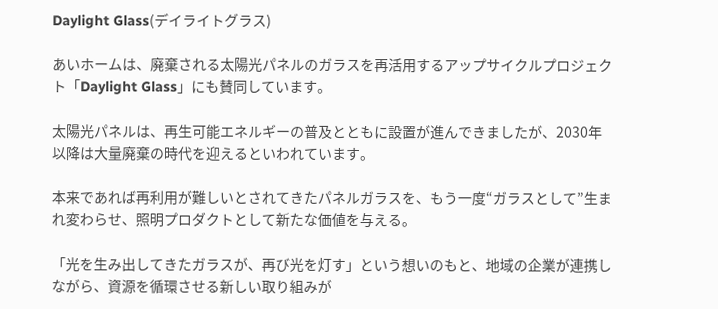Daylight Glass(デイライトグラス)

あいホームは、廃棄される太陽光パネルのガラスを再活用するアップサイクルプロジェクト「Daylight Glass」にも賛同しています。

太陽光パネルは、再生可能エネルギーの普及とともに設置が進んできましたが、2030年以降は大量廃棄の時代を迎えるといわれています。

本来であれば再利用が難しいとされてきたパネルガラスを、もう一度“ガラスとして”生まれ変わらせ、照明プロダクトとして新たな価値を与える。

「光を生み出してきたガラスが、再び光を灯す」という想いのもと、地域の企業が連携しながら、資源を循環させる新しい取り組みが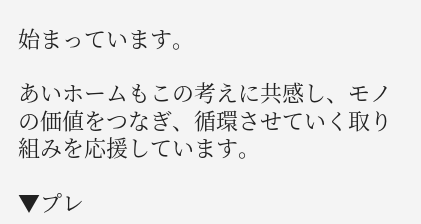始まっています。

あいホームもこの考えに共感し、モノの価値をつなぎ、循環させていく取り組みを応援しています。

▼プレ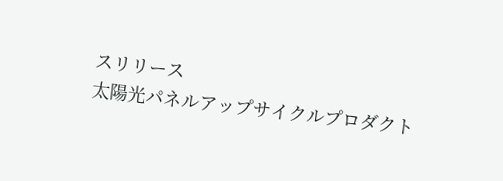スリリース
太陽光パネルアップサイクルプロダクト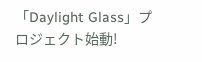「Daylight Glass」プロジェクト始動!